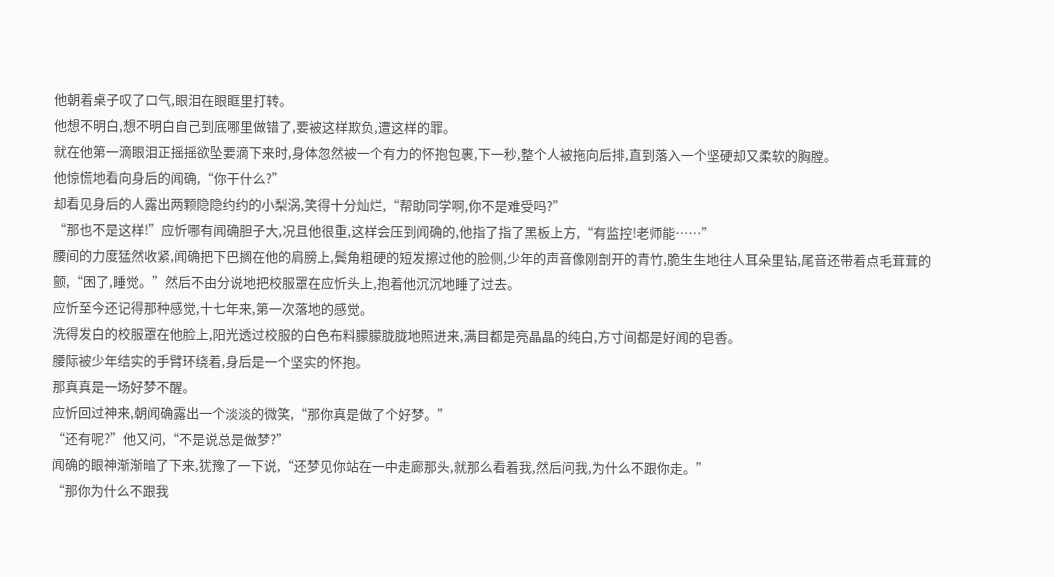他朝着桌子叹了口气,眼泪在眼眶里打转。
他想不明白,想不明白自己到底哪里做错了,要被这样欺负,遭这样的罪。
就在他第一滴眼泪正摇摇欲坠要滴下来时,身体忽然被一个有力的怀抱包裹,下一秒,整个人被拖向后排,直到落入一个坚硬却又柔软的胸膛。
他惊慌地看向身后的闻确,“你干什么?”
却看见身后的人露出两颗隐隐约约的小梨涡,笑得十分灿烂,“帮助同学啊,你不是难受吗?”
“那也不是这样!”应忻哪有闻确胆子大,况且他很重,这样会压到闻确的,他指了指了黑板上方,“有监控!老师能……”
腰间的力度猛然收紧,闻确把下巴搁在他的肩膀上,鬓角粗硬的短发擦过他的脸侧,少年的声音像刚剖开的青竹,脆生生地往人耳朵里钻,尾音还带着点毛茸茸的颤,“困了,睡觉。”然后不由分说地把校服罩在应忻头上,抱着他沉沉地睡了过去。
应忻至今还记得那种感觉,十七年来,第一次落地的感觉。
洗得发白的校服罩在他脸上,阳光透过校服的白色布料朦朦胧胧地照进来,满目都是亮晶晶的纯白,方寸间都是好闻的皂香。
腰际被少年结实的手臂环绕着,身后是一个坚实的怀抱。
那真真是一场好梦不醒。
应忻回过神来,朝闻确露出一个淡淡的微笑,“那你真是做了个好梦。”
“还有呢?”他又问,“不是说总是做梦?”
闻确的眼神渐渐暗了下来,犹豫了一下说,“还梦见你站在一中走廊那头,就那么看着我,然后问我,为什么不跟你走。”
“那你为什么不跟我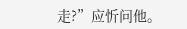走?”应忻问他。